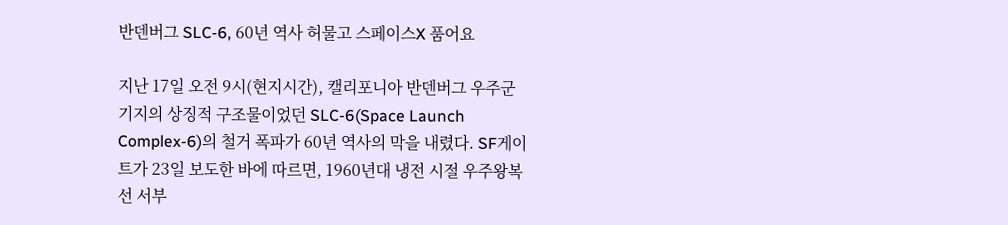반덴버그 SLC-6, 60년 역사 허물고 스페이스X 품어요

지난 17일 오전 9시(현지시간), 캘리포니아 반덴버그 우주군 기지의 상징적 구조물이었던 SLC-6(Space Launch Complex-6)의 철거 폭파가 60년 역사의 막을 내렸다. SF게이트가 23일 보도한 바에 따르면, 1960년대 냉전 시절 우주왕복선 서부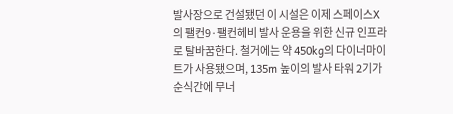발사장으로 건설됐던 이 시설은 이제 스페이스X의 팰컨9·팰컨헤비 발사 운용을 위한 신규 인프라로 탈바꿈한다. 철거에는 약 450kg의 다이너마이트가 사용됐으며, 135m 높이의 발사 타워 2기가 순식간에 무너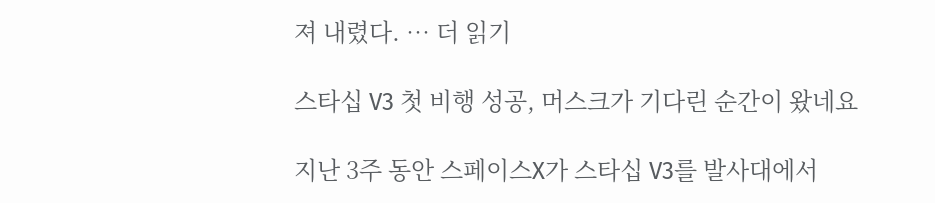져 내렸다. … 더 읽기

스타십 V3 첫 비행 성공, 머스크가 기다린 순간이 왔네요

지난 3주 동안 스페이스X가 스타십 V3를 발사대에서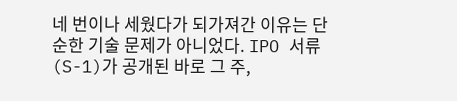네 번이나 세웠다가 되가져간 이유는 단순한 기술 문제가 아니었다. IPO 서류(S-1)가 공개된 바로 그 주,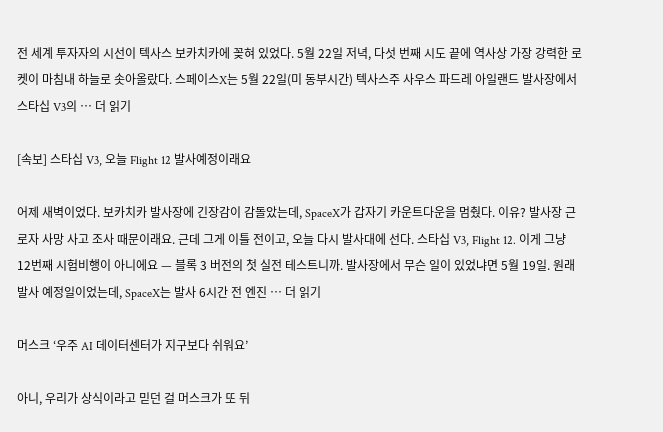전 세계 투자자의 시선이 텍사스 보카치카에 꽂혀 있었다. 5월 22일 저녁, 다섯 번째 시도 끝에 역사상 가장 강력한 로켓이 마침내 하늘로 솟아올랐다. 스페이스X는 5월 22일(미 동부시간) 텍사스주 사우스 파드레 아일랜드 발사장에서 스타십 V3의 … 더 읽기

[속보] 스타십 V3, 오늘 Flight 12 발사예정이래요

어제 새벽이었다. 보카치카 발사장에 긴장감이 감돌았는데, SpaceX가 갑자기 카운트다운을 멈췄다. 이유? 발사장 근로자 사망 사고 조사 때문이래요. 근데 그게 이틀 전이고, 오늘 다시 발사대에 선다. 스타십 V3, Flight 12. 이게 그냥 12번째 시험비행이 아니에요 — 블록 3 버전의 첫 실전 테스트니까. 발사장에서 무슨 일이 있었냐면 5월 19일. 원래 발사 예정일이었는데, SpaceX는 발사 6시간 전 엔진 … 더 읽기

머스크 ‘우주 AI 데이터센터가 지구보다 쉬워요’

아니, 우리가 상식이라고 믿던 걸 머스크가 또 뒤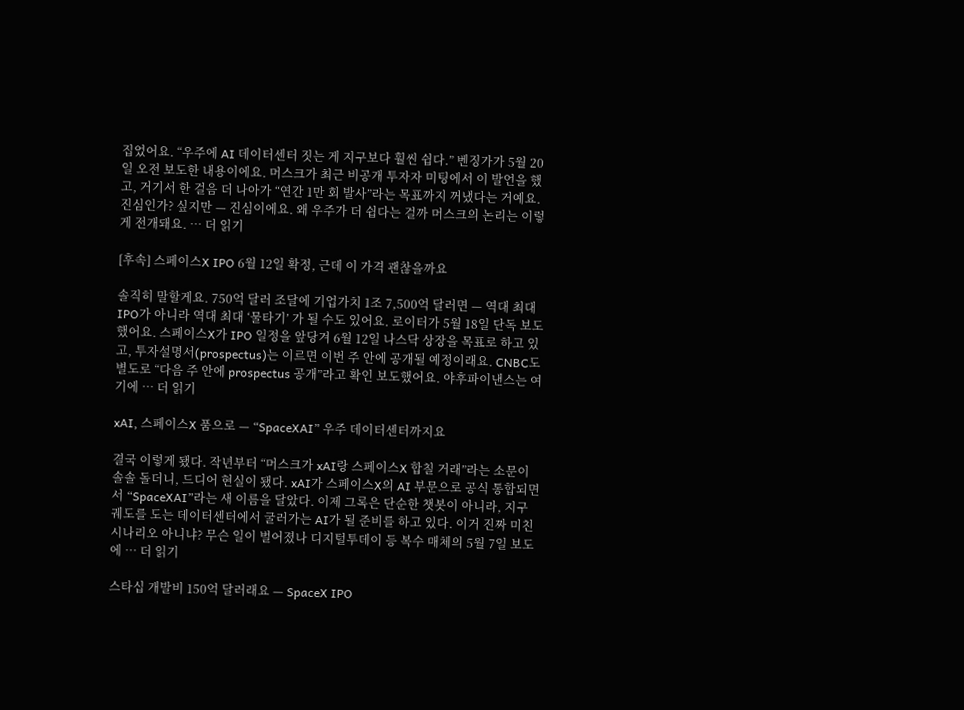집었어요. “우주에 AI 데이터센터 짓는 게 지구보다 훨씬 쉽다.” 벤징가가 5월 20일 오전 보도한 내용이에요. 머스크가 최근 비공개 투자자 미팅에서 이 발언을 했고, 거기서 한 걸음 더 나아가 “연간 1만 회 발사”라는 목표까지 꺼냈다는 거예요. 진심인가? 싶지만 — 진심이에요. 왜 우주가 더 쉽다는 걸까 머스크의 논리는 이렇게 전개돼요. … 더 읽기

[후속] 스페이스X IPO 6월 12일 확정, 근데 이 가격 괜찮을까요

솔직히 말할게요. 750억 달러 조달에 기업가치 1조 7,500억 달러면 — 역대 최대 IPO가 아니라 역대 최대 ‘물타기’ 가 될 수도 있어요. 로이터가 5월 18일 단독 보도했어요. 스페이스X가 IPO 일정을 앞당겨 6월 12일 나스닥 상장을 목표로 하고 있고, 투자설명서(prospectus)는 이르면 이번 주 안에 공개될 예정이래요. CNBC도 별도로 “다음 주 안에 prospectus 공개”라고 확인 보도했어요. 야후파이낸스는 여기에 … 더 읽기

xAI, 스페이스X 품으로 — “SpaceXAI” 우주 데이터센터까지요

결국 이렇게 됐다. 작년부터 “머스크가 xAI랑 스페이스X 합칠 거래”라는 소문이 솔솔 돌더니, 드디어 현실이 됐다. xAI가 스페이스X의 AI 부문으로 공식 통합되면서 “SpaceXAI”라는 새 이름을 달았다. 이제 그록은 단순한 챗봇이 아니라, 지구 궤도를 도는 데이터센터에서 굴러가는 AI가 될 준비를 하고 있다. 이거 진짜 미친 시나리오 아니냐? 무슨 일이 벌어졌나 디지털투데이 등 복수 매체의 5월 7일 보도에 … 더 읽기

스타십 개발비 150억 달러래요 — SpaceX IPO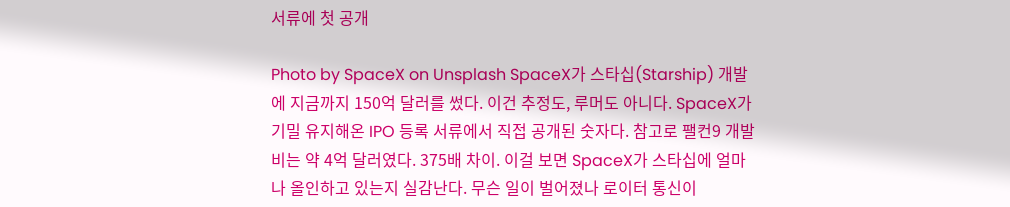서류에 첫 공개

Photo by SpaceX on Unsplash SpaceX가 스타십(Starship) 개발에 지금까지 150억 달러를 썼다. 이건 추정도, 루머도 아니다. SpaceX가 기밀 유지해온 IPO 등록 서류에서 직접 공개된 숫자다. 참고로 팰컨9 개발비는 약 4억 달러였다. 375배 차이. 이걸 보면 SpaceX가 스타십에 얼마나 올인하고 있는지 실감난다. 무슨 일이 벌어졌나 로이터 통신이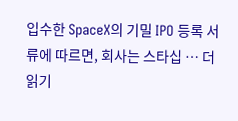입수한 SpaceX의 기밀 IPO 등록 서류에 따르면, 회사는 스타십 … 더 읽기